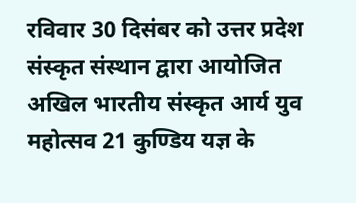रविवार 30 दिसंबर को उत्तर प्रदेश संस्कृत संस्थान द्वारा आयोजित अखिल भारतीय संस्कृत आर्य युव महोत्सव 21 कुण्डिय यज्ञ के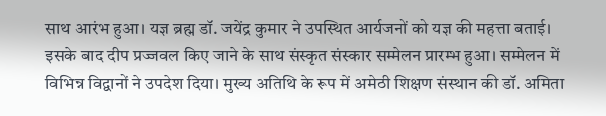साथ आरंभ हुआ। यज्ञ ब्रह्म डॉ. जयेंद्र कुमार ने उपस्थित आर्यजनों को यज्ञ की महत्ता बताई।
इसके बाद दीप प्रज्जवल किए जाने के साथ संस्कृत संस्कार सम्मेलन प्रारम्भ हुआ। सम्मेलन में विभिन्न विद्वानों ने उपदेश दिया। मुख्य अतिथि के रूप में अमेठी शिक्षण संस्थान की डॉ. अमिता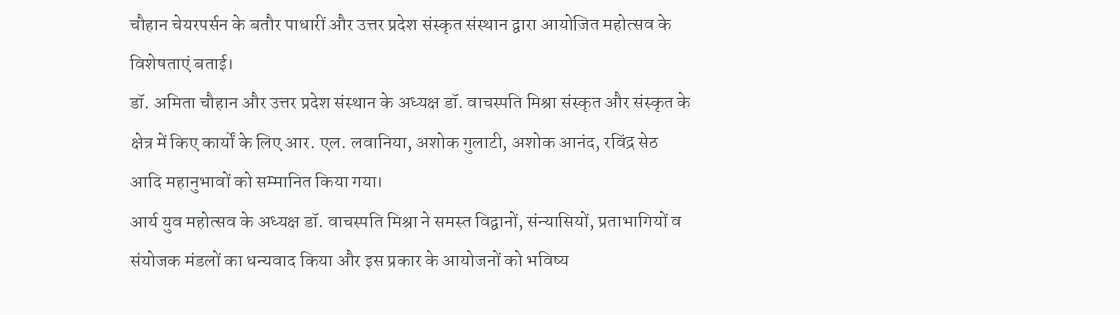चौहान चेयरपर्सन के बतौर पाधारीं और उत्तर प्रदेश संस्कृत संस्थान द्वारा आयोजित महोत्सव के विशेषताएं बताई।
डॉ. अमिता चौहान और उत्तर प्रदेश संस्थान के अध्यक्ष डॉ. वाचस्पति मिश्रा संस्कृत और संस्कृत के क्षेत्र में किए कार्यों के लिए आर. एल. लवानिया, अशोक गुलाटी, अशोक आनंद, रविंद्र सेठ आदि महानुभावों को सम्मानित किया गया।
आर्य युव महोत्सव के अध्यक्ष डॉ. वाचस्पति मिश्रा ने समस्त विद्वानों, संन्यासियों, प्रताभागियों व संयोजक मंडलों का धन्यवाद किया और इस प्रकार के आयोजनों को भविष्य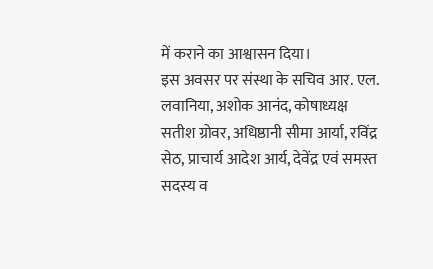में कराने का आश्वासन दिया।
इस अवसर पर संस्था के सचिव आर. एल. लवानिया, अशोक आनंद, कोषाध्यक्ष सतीश ग्रोवर, अधिष्ठानी सीमा आर्या, रविंद्र सेठ, प्राचार्य आदेश आर्य, देवेंद्र एवं समस्त सदस्य व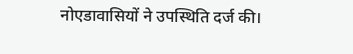नोएडावासियों ने उपस्थिति दर्ज की।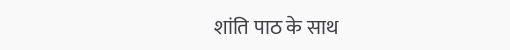शांति पाठ के साथ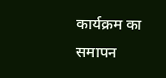कार्यक्रम का समापन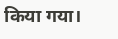किया गया।